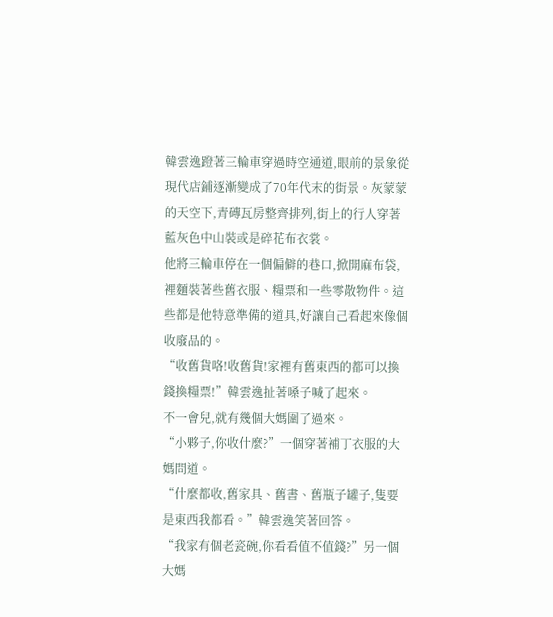韓雲逸蹬著三輪車穿過時空通道,眼前的景象從現代店鋪逐漸變成了70年代末的街景。灰蒙蒙的天空下,青磚瓦房整齊排列,街上的行人穿著藍灰色中山裝或是碎花布衣裳。
他將三輪車停在一個偏僻的巷口,掀開麻布袋,裡麵裝著些舊衣服、糧票和一些零散物件。這些都是他特意準備的道具,好讓自己看起來像個收廢品的。
“收舊貨咯!收舊貨!家裡有舊東西的都可以換錢換糧票!”韓雲逸扯著嗓子喊了起來。
不一會兒,就有幾個大媽圍了過來。
“小夥子,你收什麼?”一個穿著補丁衣服的大媽問道。
“什麼都收,舊家具、舊書、舊瓶子罐子,隻要是東西我都看。”韓雲逸笑著回答。
“我家有個老瓷碗,你看看值不值錢?”另一個大媽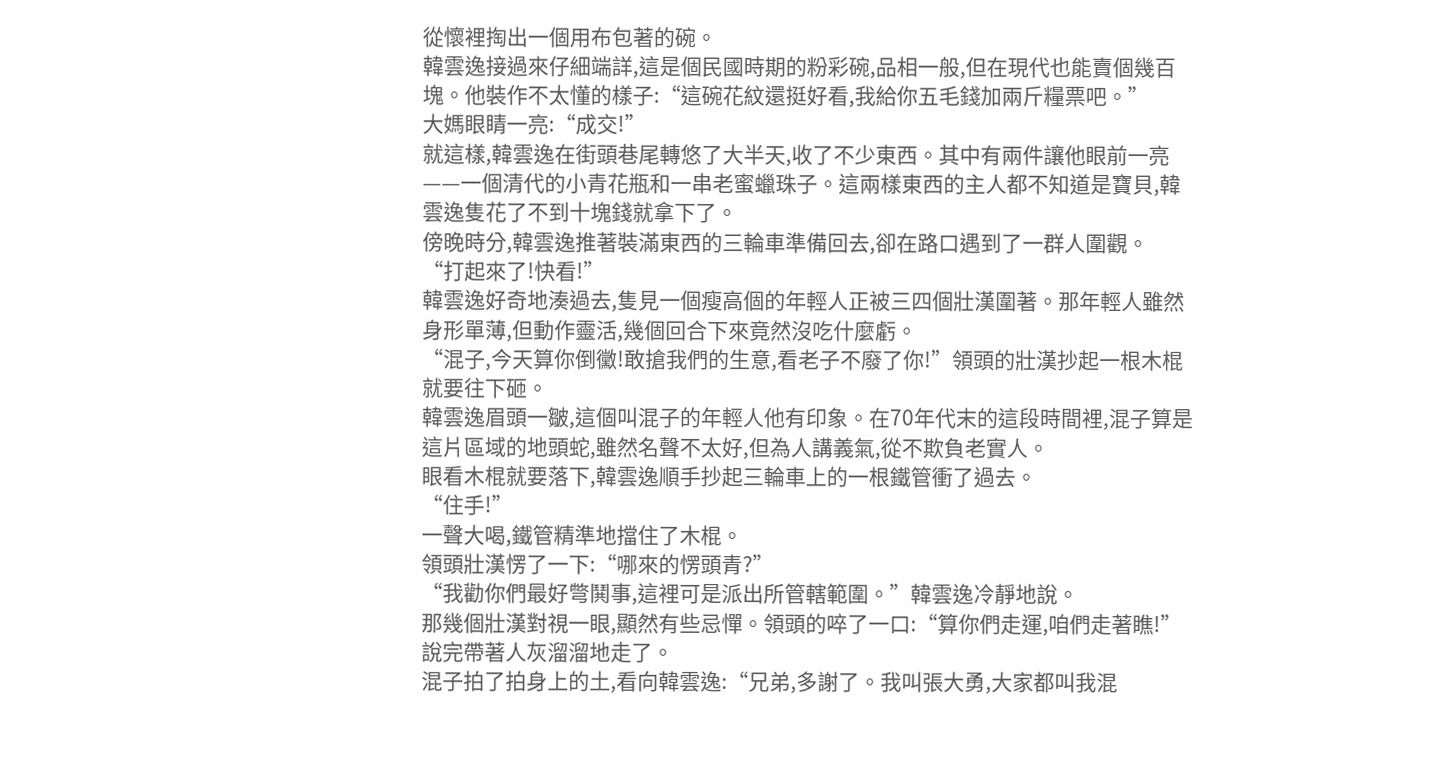從懷裡掏出一個用布包著的碗。
韓雲逸接過來仔細端詳,這是個民國時期的粉彩碗,品相一般,但在現代也能賣個幾百塊。他裝作不太懂的樣子:“這碗花紋還挺好看,我給你五毛錢加兩斤糧票吧。”
大媽眼睛一亮:“成交!”
就這樣,韓雲逸在街頭巷尾轉悠了大半天,收了不少東西。其中有兩件讓他眼前一亮——一個清代的小青花瓶和一串老蜜蠟珠子。這兩樣東西的主人都不知道是寶貝,韓雲逸隻花了不到十塊錢就拿下了。
傍晚時分,韓雲逸推著裝滿東西的三輪車準備回去,卻在路口遇到了一群人圍觀。
“打起來了!快看!”
韓雲逸好奇地湊過去,隻見一個瘦高個的年輕人正被三四個壯漢圍著。那年輕人雖然身形單薄,但動作靈活,幾個回合下來竟然沒吃什麼虧。
“混子,今天算你倒黴!敢搶我們的生意,看老子不廢了你!”領頭的壯漢抄起一根木棍就要往下砸。
韓雲逸眉頭一皺,這個叫混子的年輕人他有印象。在70年代末的這段時間裡,混子算是這片區域的地頭蛇,雖然名聲不太好,但為人講義氣,從不欺負老實人。
眼看木棍就要落下,韓雲逸順手抄起三輪車上的一根鐵管衝了過去。
“住手!”
一聲大喝,鐵管精準地擋住了木棍。
領頭壯漢愣了一下:“哪來的愣頭青?”
“我勸你們最好彆鬨事,這裡可是派出所管轄範圍。”韓雲逸冷靜地說。
那幾個壯漢對視一眼,顯然有些忌憚。領頭的啐了一口:“算你們走運,咱們走著瞧!”
說完帶著人灰溜溜地走了。
混子拍了拍身上的土,看向韓雲逸:“兄弟,多謝了。我叫張大勇,大家都叫我混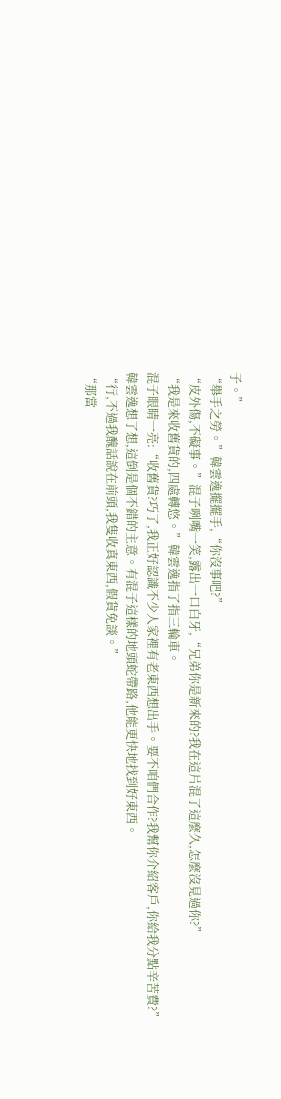子。”
“舉手之勞。”韓雲逸擺擺手,“你沒事吧?”
“皮外傷,不礙事。”混子咧嘴一笑,露出一口白牙,“兄弟你是新來的?我在這片混了這麼久,怎麼沒見過你?”
“我是來收舊貨的,四處轉悠。”韓雲逸指了指三輪車。
混子眼睛一亮:“收舊貨?巧了,我正好認識不少人家裡有老東西想出手。要不咱們合作?我幫你介紹客戶,你給我分點辛苦費?”
韓雲逸想了想,這倒是個不錯的主意。有混子這樣的地頭蛇帶路,他能更快地找到好東西。
“行,不過我醜話說在前頭,我隻收真東西,假貨免談。”
“那當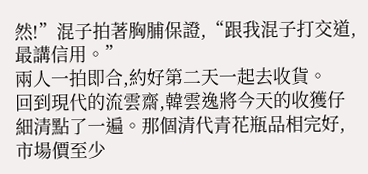然!”混子拍著胸脯保證,“跟我混子打交道,最講信用。”
兩人一拍即合,約好第二天一起去收貨。
回到現代的流雲齋,韓雲逸將今天的收獲仔細清點了一遍。那個清代青花瓶品相完好,市場價至少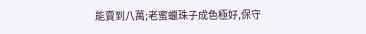能賣到八萬;老蜜蠟珠子成色極好,保守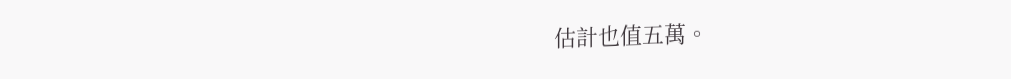估計也值五萬。